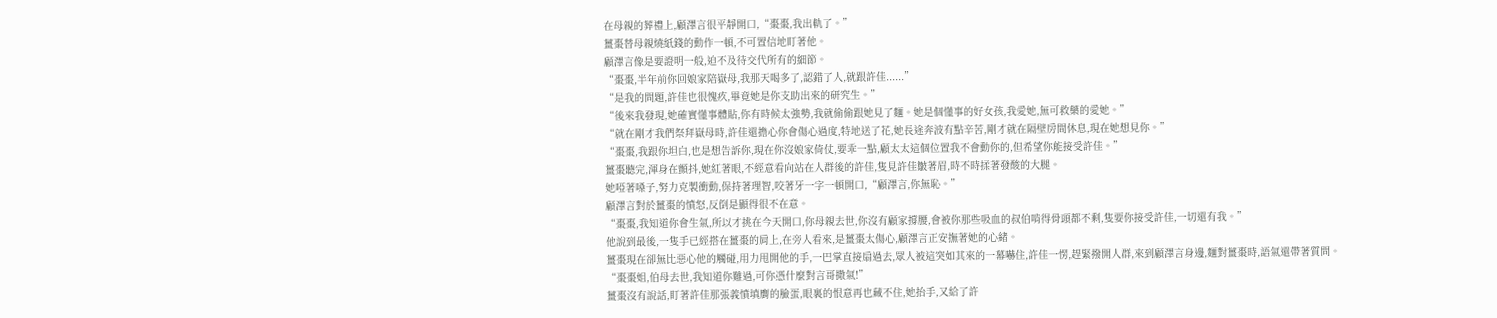在母親的葬禮上,顧澤言很平靜開口,“棗棗,我出軌了。”
薑棗替母親燒紙錢的動作一頓,不可置信地盯著他。
顧澤言像是要證明一般,迫不及待交代所有的細節。
“棗棗,半年前你回娘家陪嶽母,我那天喝多了,認錯了人,就跟許佳......”
“是我的問題,許佳也很愧疚,畢竟她是你支助出來的研究生。”
“後來我發現,她確實懂事體貼,你有時候太強勢,我就偷偷跟她見了麵。她是個懂事的好女孩,我愛她,無可救藥的愛她。”
“就在剛才我們祭拜嶽母時,許佳還擔心你會傷心過度,特地送了花,她長途奔波有點辛苦,剛才就在隔壁房間休息,現在她想見你。”
“棗棗,我跟你坦白,也是想告訴你,現在你沒娘家倚仗,要乖一點,顧太太這個位置我不會動你的,但希望你能接受許佳。”
薑棗聽完,渾身在顫抖,她紅著眼,不經意看向站在人群後的許佳,隻見許佳皺著眉,時不時揉著發酸的大腿。
她啞著嗓子,努力克製衝動,保持著理智,咬著牙一字一頓開口,“顧澤言,你無恥。”
顧澤言對於薑棗的憤怒,反倒是顯得很不在意。
“棗棗,我知道你會生氣,所以才挑在今天開口,你母親去世,你沒有顧家撐腰,會被你那些吸血的叔伯啃得骨頭都不剩,隻要你接受許佳,一切還有我。”
他說到最後,一隻手已經搭在薑棗的肩上,在旁人看來,是薑棗太傷心,顧澤言正安撫著她的心緒。
薑棗現在卻無比惡心他的觸碰,用力甩開他的手,一巴掌直接扇過去,眾人被這突如其來的一幕嚇住,許佳一愣,趕緊撥開人群,來到顧澤言身邊,麵對薑棗時,語氣還帶著質問。
“棗棗姐,伯母去世,我知道你難過,可你憑什麼對言哥撒氣!”
薑棗沒有說話,盯著許佳那張義憤填膺的臉蛋,眼裏的恨意再也藏不住,她抬手,又給了許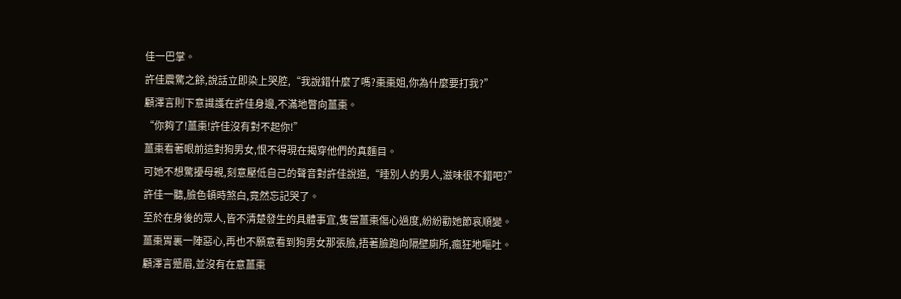佳一巴掌。
許佳震驚之餘,說話立即染上哭腔,“我說錯什麼了嗎?棗棗姐,你為什麼要打我?”
顧澤言則下意識護在許佳身邊,不滿地瞥向薑棗。
“你夠了!薑棗!許佳沒有對不起你!”
薑棗看著眼前這對狗男女,恨不得現在揭穿他們的真麵目。
可她不想驚擾母親,刻意壓低自己的聲音對許佳說道,“睡別人的男人,滋味很不錯吧?”
許佳一聽,臉色頓時煞白,竟然忘記哭了。
至於在身後的眾人,皆不清楚發生的具體事宜,隻當薑棗傷心過度,紛紛勸她節哀順變。
薑棗胃裏一陣惡心,再也不願意看到狗男女那張臉,捂著臉跑向隔壁廁所,瘋狂地嘔吐。
顧澤言蹙眉,並沒有在意薑棗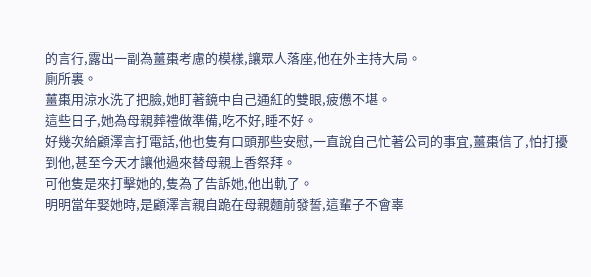的言行,露出一副為薑棗考慮的模樣,讓眾人落座,他在外主持大局。
廁所裏。
薑棗用涼水洗了把臉,她盯著鏡中自己通紅的雙眼,疲憊不堪。
這些日子,她為母親葬禮做準備,吃不好,睡不好。
好幾次給顧澤言打電話,他也隻有口頭那些安慰,一直說自己忙著公司的事宜,薑棗信了,怕打擾到他,甚至今天才讓他過來替母親上香祭拜。
可他隻是來打擊她的,隻為了告訴她,他出軌了。
明明當年娶她時,是顧澤言親自跪在母親麵前發誓,這輩子不會辜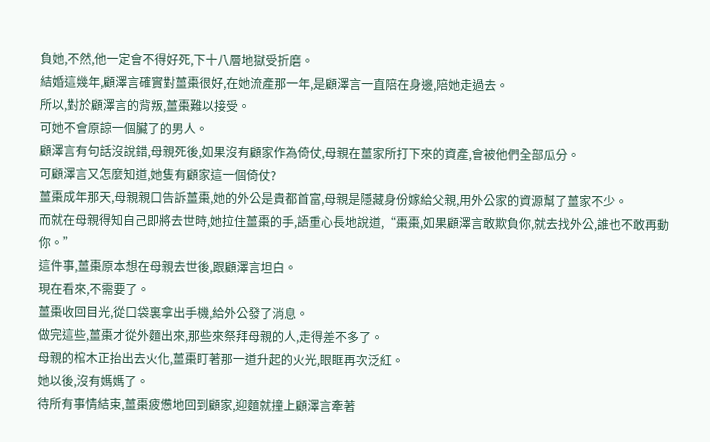負她,不然,他一定會不得好死,下十八層地獄受折磨。
結婚這幾年,顧澤言確實對薑棗很好,在她流產那一年,是顧澤言一直陪在身邊,陪她走過去。
所以,對於顧澤言的背叛,薑棗難以接受。
可她不會原諒一個臟了的男人。
顧澤言有句話沒說錯,母親死後,如果沒有顧家作為倚仗,母親在薑家所打下來的資產,會被他們全部瓜分。
可顧澤言又怎麼知道,她隻有顧家這一個倚仗?
薑棗成年那天,母親親口告訴薑棗,她的外公是貴都首富,母親是隱藏身份嫁給父親,用外公家的資源幫了薑家不少。
而就在母親得知自己即將去世時,她拉住薑棗的手,語重心長地說道,“棗棗,如果顧澤言敢欺負你,就去找外公,誰也不敢再動你。”
這件事,薑棗原本想在母親去世後,跟顧澤言坦白。
現在看來,不需要了。
薑棗收回目光,從口袋裏拿出手機,給外公發了消息。
做完這些,薑棗才從外麵出來,那些來祭拜母親的人,走得差不多了。
母親的棺木正抬出去火化,薑棗盯著那一道升起的火光,眼眶再次泛紅。
她以後,沒有媽媽了。
待所有事情結束,薑棗疲憊地回到顧家,迎麵就撞上顧澤言牽著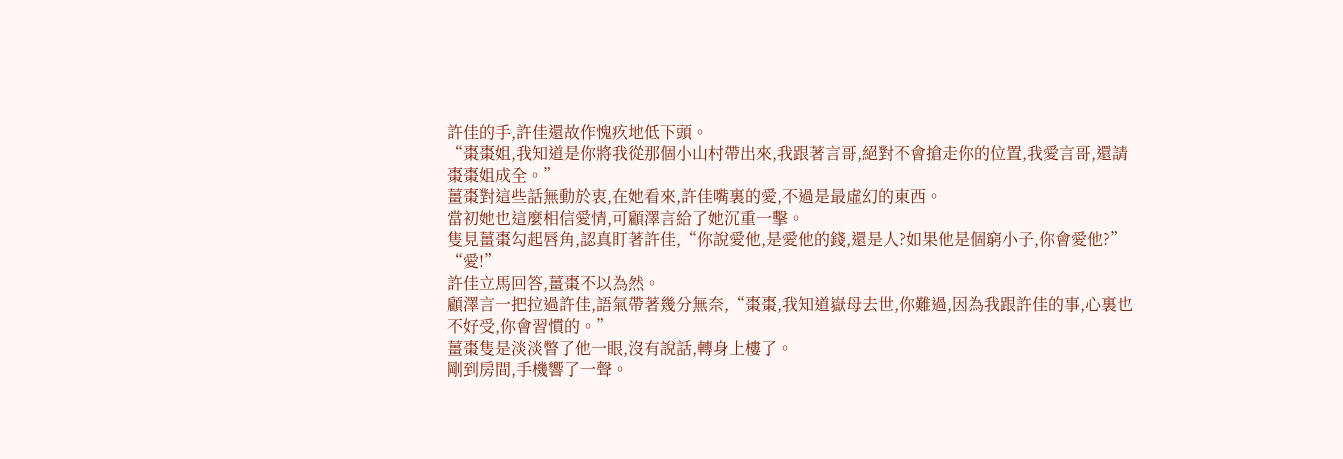許佳的手,許佳還故作愧疚地低下頭。
“棗棗姐,我知道是你將我從那個小山村帶出來,我跟著言哥,絕對不會搶走你的位置,我愛言哥,還請棗棗姐成全。”
薑棗對這些話無動於衷,在她看來,許佳嘴裏的愛,不過是最虛幻的東西。
當初她也這麼相信愛情,可顧澤言給了她沉重一擊。
隻見薑棗勾起唇角,認真盯著許佳,“你說愛他,是愛他的錢,還是人?如果他是個窮小子,你會愛他?”
“愛!”
許佳立馬回答,薑棗不以為然。
顧澤言一把拉過許佳,語氣帶著幾分無奈,“棗棗,我知道嶽母去世,你難過,因為我跟許佳的事,心裏也不好受,你會習慣的。”
薑棗隻是淡淡瞥了他一眼,沒有說話,轉身上樓了。
剛到房間,手機響了一聲。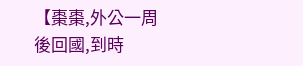【棗棗,外公一周後回國,到時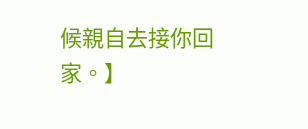候親自去接你回家。】